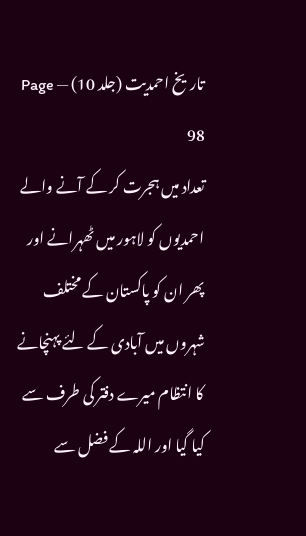تاریخ احمدیت (جلد 10) — Page 98
تعداد میں ہجرت کر کے آنے والے احمدیوں کو لاہور میں ٹھہرانے اور پھر ان کو پاکستان کے مختلف شہروں میں آبادی کے لئے پہنچانے کا انتظام میرے دفتر کی طرف سے کیا گیا اور اللہ کے فضل سے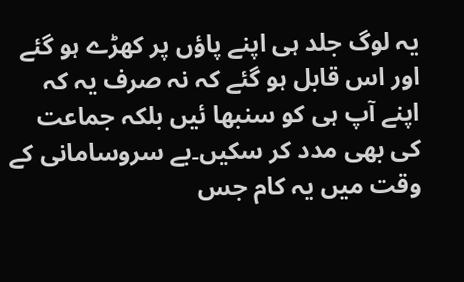یہ لوگ جلد ہی اپنے پاؤں پر کھڑے ہو گئے اور اس قابل ہو گئے کہ نہ صرف یہ کہ اپنے آپ ہی کو سنبھا ئیں بلکہ جماعت کی بھی مدد کر سکیں۔بے سروسامانی کے وقت میں یہ کام جس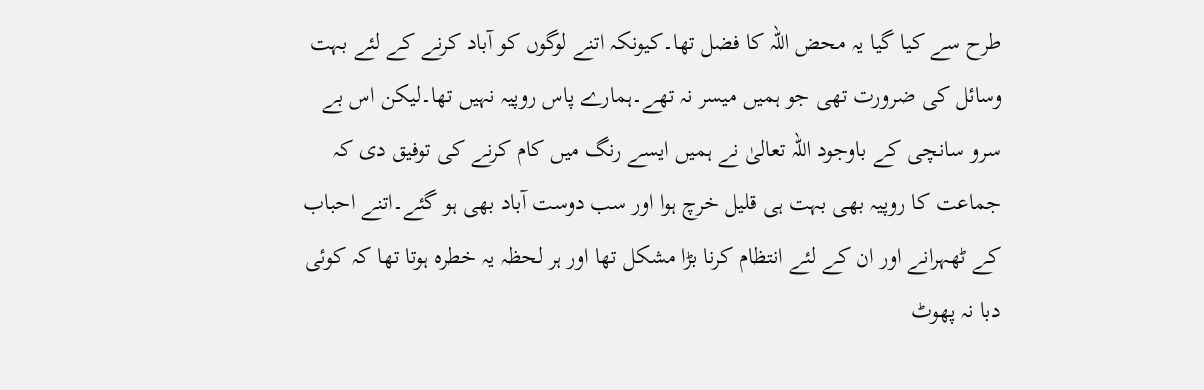طرح سے کیا گیا یہ محض اللہ کا فضل تھا۔کیونکہ اتنے لوگوں کو آباد کرنے کے لئے بہت وسائل کی ضرورت تھی جو ہمیں میسر نہ تھے۔ہمارے پاس روپیہ نہیں تھا۔لیکن اس بے سرو سانچی کے باوجود اللہ تعالیٰ نے ہمیں ایسے رنگ میں کام کرنے کی توفیق دی کہ جماعت کا روپیہ بھی بہت ہی قلیل خرچ ہوا اور سب دوست آباد بھی ہو گئے۔اتنے احباب کے ٹھہرانے اور ان کے لئے انتظام کرنا بڑا مشکل تھا اور ہر لحظہ یہ خطرہ ہوتا تھا کہ کوئی دبا نہ پھوٹ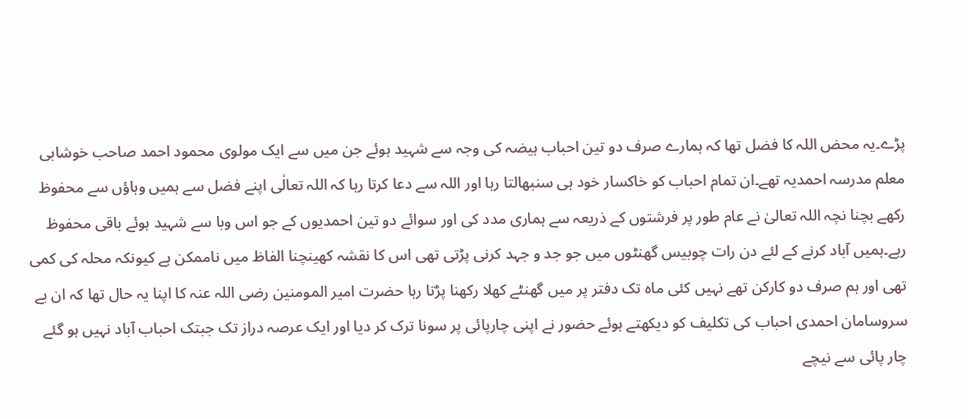پڑے۔یہ محض اللہ کا فضل تھا کہ ہمارے صرف دو تین احباب ہیضہ کی وجہ سے شہید ہوئے جن میں سے ایک مولوی محمود احمد صاحب خوشابی معلم مدرسہ احمدیہ تھے۔ان تمام احباب کو خاکسار خود ہی سنبھالتا رہا اور اللہ سے دعا کرتا رہا کہ اللہ تعالٰی اپنے فضل سے ہمیں وہاؤں سے محفوظ رکھے بچنا نچہ اللہ تعالیٰ نے عام طور پر فرشتوں کے ذریعہ سے ہماری مدد کی اور سوائے دو تین احمدیوں کے جو اس وبا سے شہید ہوئے باقی محفوظ رہے۔ہمیں آباد کرنے کے لئے دن رات چوبیس گھنٹوں میں جو جد و جہد کرنی پڑتی تھی اس کا نقشہ کھینچنا الفاظ میں ناممکن ہے کیونکہ محلہ کی کمی تھی اور ہم صرف دو کارکن تھے نہیں کئی ماہ تک دفتر پر میں گھنٹے کھلا رکھنا پڑتا رہا حضرت امیر المومنین رضی اللہ عنہ کا اپنا یہ حال تھا کہ ان بے سروسامان احمدی احباب کی تکلیف کو دیکھتے ہوئے حضور نے اپنی چارپائی پر سونا ترک کر دیا اور ایک عرصہ دراز تک جبتک احباب آباد نہیں ہو گئے چار پائی سے نیچے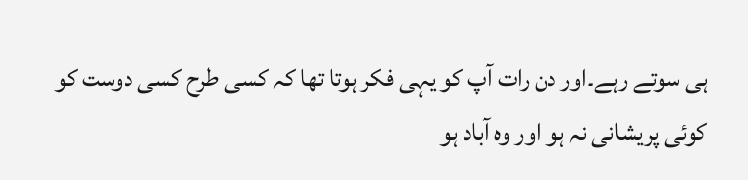ہی سوتے رہے۔اور دن رات آپ کو یہی فکر ہوتا تھا کہ کسی طرح کسی دوست کو کوئی پریشانی نہ ہو اور وہ آباد ہو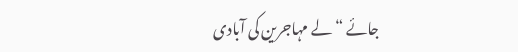جائے “ لے مہاجرین کی آبادی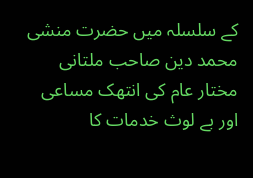کے سلسلہ میں حضرت منشی محمد دین صاحب ملتانی مختار عام کی انتھک مساعی اور بے لوث خدمات کا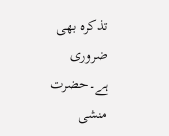تذکرہ بھی ضروری ہے۔حضرت منشی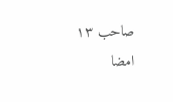صاحب ۱۳ امضا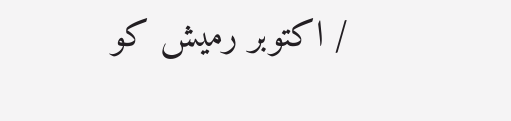/ اکتوبر رمیش کو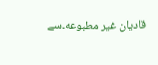قادیان غیر مطبوعه۔سے